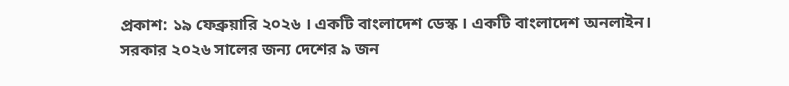প্রকাশ: ১৯ ফেব্রুয়ারি ২০২৬ । একটি বাংলাদেশ ডেস্ক । একটি বাংলাদেশ অনলাইন।
সরকার ২০২৬ সালের জন্য দেশের ৯ জন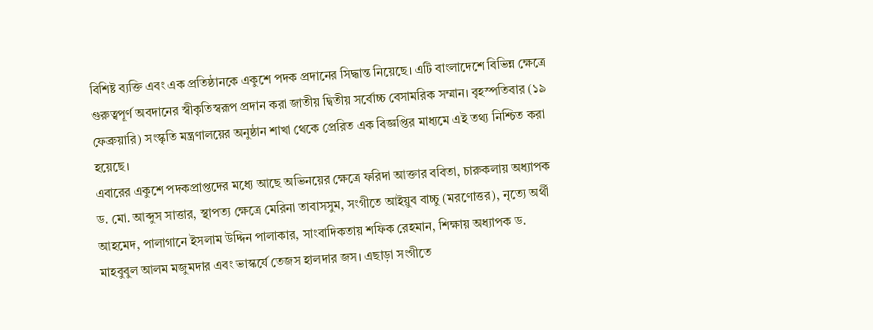বিশিষ্ট ব্যক্তি এবং এক প্রতিষ্ঠানকে একুশে পদক প্রদানের সিদ্ধান্ত নিয়েছে। এটি বাংলাদেশে বিভিন্ন ক্ষেত্রে গুরুত্বপূর্ণ অবদানের স্বীকৃতিস্বরূপ প্রদান করা জাতীয় দ্বিতীয় সর্বোচ্চ বেসামরিক সম্মান। বৃহস্পতিবার (১৯ ফেব্রুয়ারি) সংস্কৃতি মন্ত্রণালয়ের অনুষ্ঠান শাখা থেকে প্রেরিত এক বিজ্ঞপ্তির মাধ্যমে এই তথ্য নিশ্চিত করা হয়েছে।
এবারের একুশে পদকপ্রাপ্তদের মধ্যে আছে অভিনয়ের ক্ষেত্রে ফরিদা আক্তার ববিতা, চারুকলায় অধ্যাপক ড. মো. আব্দুস সাত্তার, স্থাপত্য ক্ষেত্রে মেরিনা তাবাসসুম, সংগীতে আইয়ুব বাচ্চু (মরণোত্তর), নৃত্যে অর্থী আহমেদ, পালাগানে ইসলাম উদ্দিন পালাকার, সাংবাদিকতায় শফিক রেহমান, শিক্ষায় অধ্যাপক ড. মাহবুবুল আলম মজুমদার এবং ভাস্কর্যে তেজস হালদার জস। এছাড়া সংগীতে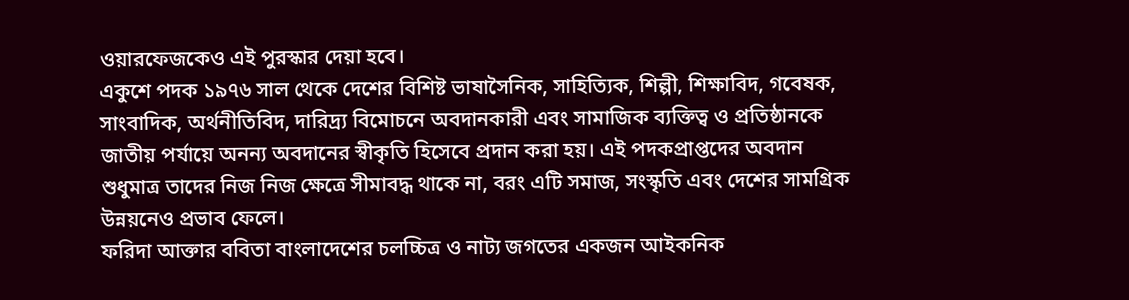ওয়ারফেজকেও এই পুরস্কার দেয়া হবে।
একুশে পদক ১৯৭৬ সাল থেকে দেশের বিশিষ্ট ভাষাসৈনিক, সাহিত্যিক, শিল্পী, শিক্ষাবিদ, গবেষক, সাংবাদিক, অর্থনীতিবিদ, দারিদ্র্য বিমোচনে অবদানকারী এবং সামাজিক ব্যক্তিত্ব ও প্রতিষ্ঠানকে জাতীয় পর্যায়ে অনন্য অবদানের স্বীকৃতি হিসেবে প্রদান করা হয়। এই পদকপ্রাপ্তদের অবদান শুধুমাত্র তাদের নিজ নিজ ক্ষেত্রে সীমাবদ্ধ থাকে না, বরং এটি সমাজ, সংস্কৃতি এবং দেশের সামগ্রিক উন্নয়নেও প্রভাব ফেলে।
ফরিদা আক্তার ববিতা বাংলাদেশের চলচ্চিত্র ও নাট্য জগতের একজন আইকনিক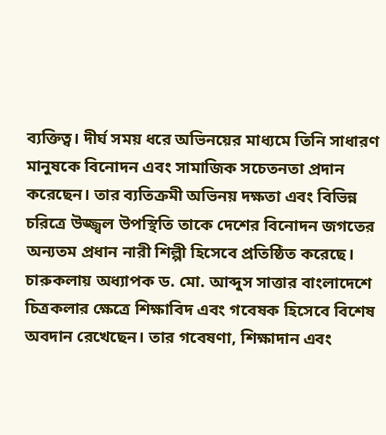ব্যক্তিত্ব। দীর্ঘ সময় ধরে অভিনয়ের মাধ্যমে তিনি সাধারণ মানুষকে বিনোদন এবং সামাজিক সচেতনতা প্রদান করেছেন। তার ব্যতিক্রমী অভিনয় দক্ষতা এবং বিভিন্ন চরিত্রে উজ্জ্বল উপস্থিতি তাকে দেশের বিনোদন জগতের অন্যতম প্রধান নারী শিল্পী হিসেবে প্রতিষ্ঠিত করেছে।
চারুকলায় অধ্যাপক ড. মো. আব্দুস সাত্তার বাংলাদেশে চিত্রকলার ক্ষেত্রে শিক্ষাবিদ এবং গবেষক হিসেবে বিশেষ অবদান রেখেছেন। তার গবেষণা, শিক্ষাদান এবং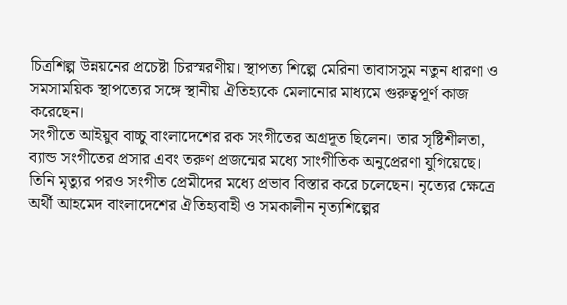চিত্রশিল্প উন্নয়নের প্রচেষ্টা চিরস্মরণীয়। স্থাপত্য শিল্পে মেরিনা তাবাসসুম নতুন ধারণা ও সমসাময়িক স্থাপত্যের সঙ্গে স্থানীয় ঐতিহ্যকে মেলানোর মাধ্যমে গুরুত্বপূর্ণ কাজ করেছেন।
সংগীতে আইয়ুব বাচ্চু বাংলাদেশের রক সংগীতের অগ্রদূত ছিলেন। তার সৃষ্টিশীলতা, ব্যান্ড সংগীতের প্রসার এবং তরুণ প্রজন্মের মধ্যে সাংগীতিক অনুপ্রেরণা যুগিয়েছে। তিনি মৃত্যুর পরও সংগীত প্রেমীদের মধ্যে প্রভাব বিস্তার করে চলেছেন। নৃত্যের ক্ষেত্রে অর্থী আহমেদ বাংলাদেশের ঐতিহ্যবাহী ও সমকালীন নৃত্যশিল্পের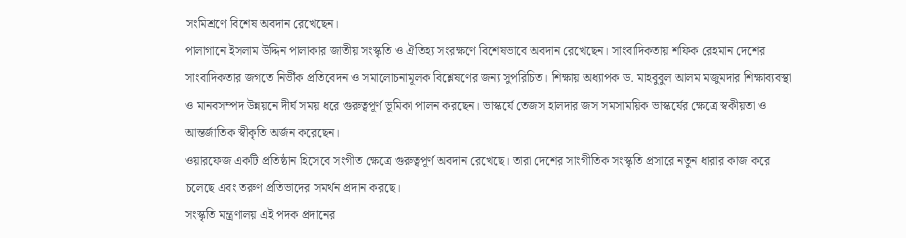সংমিশ্রণে বিশেষ অবদান রেখেছেন।
পালাগানে ইসলাম উদ্দিন পালাকার জাতীয় সংস্কৃতি ও ঐতিহ্য সংরক্ষণে বিশেষভাবে অবদান রেখেছেন। সাংবাদিকতায় শফিক রেহমান দেশের সাংবাদিকতার জগতে নির্ভীক প্রতিবেদন ও সমালোচনামূলক বিশ্লেষণের জন্য সুপরিচিত। শিক্ষায় অধ্যাপক ড. মাহবুবুল আলম মজুমদার শিক্ষাব্যবস্থা ও মানবসম্পদ উন্নয়নে দীর্ঘ সময় ধরে গুরুত্বপূর্ণ ভূমিকা পালন করছেন। ভাস্কর্যে তেজস হালদার জস সমসাময়িক ভাস্কর্যের ক্ষেত্রে স্বকীয়তা ও আন্তর্জাতিক স্বীকৃতি অর্জন করেছেন।
ওয়ারফেজ একটি প্রতিষ্ঠান হিসেবে সংগীত ক্ষেত্রে গুরুত্বপূর্ণ অবদান রেখেছে। তারা দেশের সাংগীতিক সংস্কৃতি প্রসারে নতুন ধারার কাজ করে চলেছে এবং তরুণ প্রতিভাদের সমর্থন প্রদান করছে।
সংস্কৃতি মন্ত্রণালয় এই পদক প্রদানের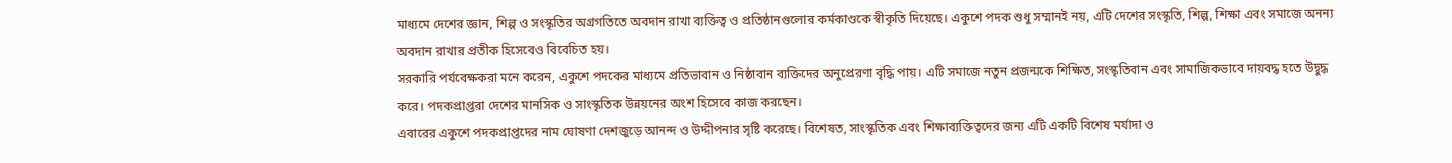মাধ্যমে দেশের জ্ঞান, শিল্প ও সংস্কৃতির অগ্রগতিতে অবদান রাখা ব্যক্তিত্ব ও প্রতিষ্ঠানগুলোর কর্মকাণ্ডকে স্বীকৃতি দিয়েছে। একুশে পদক শুধু সম্মানই নয়, এটি দেশের সংস্কৃতি, শিল্প, শিক্ষা এবং সমাজে অনন্য অবদান রাখার প্রতীক হিসেবেও বিবেচিত হয়।
সরকারি পর্যবেক্ষকরা মনে করেন, একুশে পদকের মাধ্যমে প্রতিভাবান ও নিষ্ঠাবান ব্যক্তিদের অনুপ্রেরণা বৃদ্ধি পায়। এটি সমাজে নতুন প্রজন্মকে শিক্ষিত, সংস্কৃতিবান এবং সামাজিকভাবে দায়বদ্ধ হতে উদ্বুদ্ধ করে। পদকপ্রাপ্তরা দেশের মানসিক ও সাংস্কৃতিক উন্নয়নের অংশ হিসেবে কাজ করছেন।
এবারের একুশে পদকপ্রাপ্তদের নাম ঘোষণা দেশজুড়ে আনন্দ ও উদ্দীপনার সৃষ্টি করেছে। বিশেষত, সাংস্কৃতিক এবং শিক্ষাব্যক্তিত্বদের জন্য এটি একটি বিশেষ মর্যাদা ও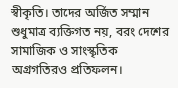স্বীকৃতি। তাদের অর্জিত সম্মান শুধুমাত্র ব্যক্তিগত নয়, বরং দেশের সামাজিক ও সাংস্কৃতিক অগ্রগতিরও প্রতিফলন।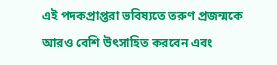এই পদকপ্রাপ্তরা ভবিষ্যতে তরুণ প্রজন্মকে আরও বেশি উৎসাহিত করবেন এবং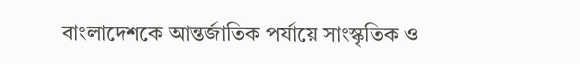বাংলাদেশকে আন্তর্জাতিক পর্যায়ে সাংস্কৃতিক ও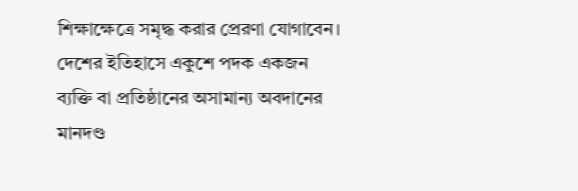শিক্ষাক্ষেত্রে সমৃদ্ধ করার প্রেরণা যোগাবেন। দেশের ইতিহাসে একুশে পদক একজন ব্যক্তি বা প্রতিষ্ঠানের অসামান্য অবদানের মানদণ্ড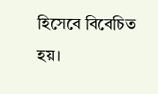হিসেবে বিবেচিত হয়।